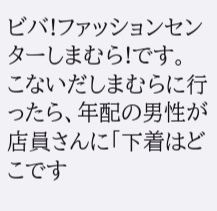ビバ!ファッションセンターしまむら!です。
こないだしまむらに行ったら、年配の男性が店員さんに「下着はどこです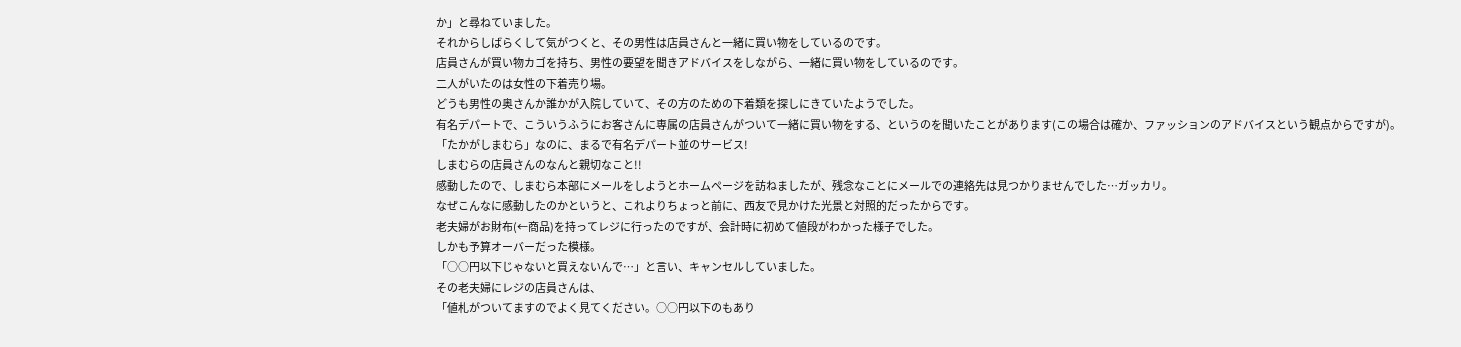か」と尋ねていました。
それからしばらくして気がつくと、その男性は店員さんと一緒に買い物をしているのです。
店員さんが買い物カゴを持ち、男性の要望を聞きアドバイスをしながら、一緒に買い物をしているのです。
二人がいたのは女性の下着売り場。
どうも男性の奥さんか誰かが入院していて、その方のための下着類を探しにきていたようでした。
有名デパートで、こういうふうにお客さんに専属の店員さんがついて一緒に買い物をする、というのを聞いたことがあります(この場合は確か、ファッションのアドバイスという観点からですが)。
「たかがしまむら」なのに、まるで有名デパート並のサービス!
しまむらの店員さんのなんと親切なこと!!
感動したので、しまむら本部にメールをしようとホームページを訪ねましたが、残念なことにメールでの連絡先は見つかりませんでした…ガッカリ。
なぜこんなに感動したのかというと、これよりちょっと前に、西友で見かけた光景と対照的だったからです。
老夫婦がお財布(←商品)を持ってレジに行ったのですが、会計時に初めて値段がわかった様子でした。
しかも予算オーバーだった模様。
「○○円以下じゃないと買えないんで…」と言い、キャンセルしていました。
その老夫婦にレジの店員さんは、
「値札がついてますのでよく見てください。○○円以下のもあり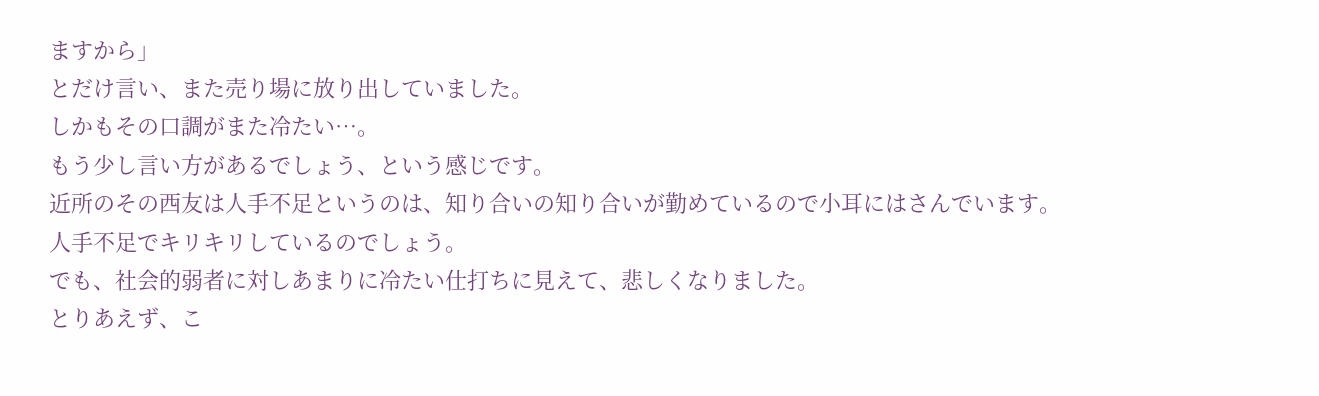ますから」
とだけ言い、また売り場に放り出していました。
しかもその口調がまた冷たい…。
もう少し言い方があるでしょう、という感じです。
近所のその西友は人手不足というのは、知り合いの知り合いが勤めているので小耳にはさんでいます。
人手不足でキリキリしているのでしょう。
でも、社会的弱者に対しあまりに冷たい仕打ちに見えて、悲しくなりました。
とりあえず、こ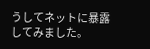うしてネットに暴露してみました。